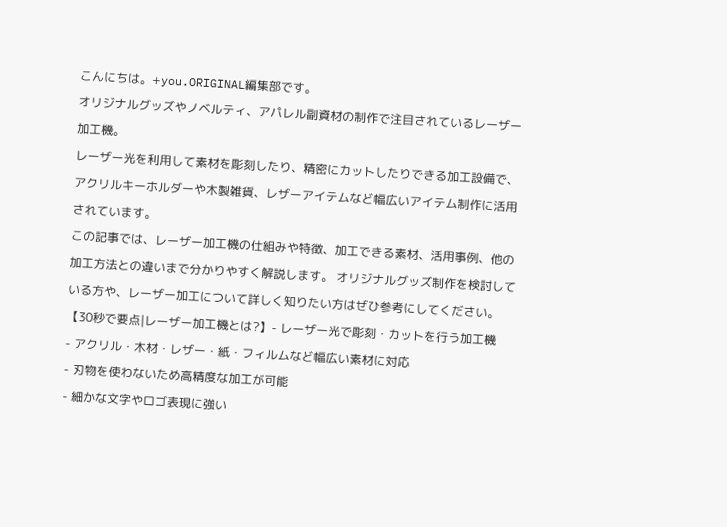こんにちは。+you.ORIGINAL編集部です。
オリジナルグッズやノベルティ、アパレル副資材の制作で注目されているレーザー加工機。
レーザー光を利用して素材を彫刻したり、精密にカットしたりできる加工設備で、アクリルキーホルダーや木製雑貨、レザーアイテムなど幅広いアイテム制作に活用されています。
この記事では、レーザー加工機の仕組みや特徴、加工できる素材、活用事例、他の加工方法との違いまで分かりやすく解説します。 オリジナルグッズ制作を検討している方や、レーザー加工について詳しく知りたい方はぜひ参考にしてください。
【30秒で要点|レーザー加工機とは?】- レーザー光で彫刻・カットを行う加工機
- アクリル・木材・レザー・紙・フィルムなど幅広い素材に対応
- 刃物を使わないため高精度な加工が可能
- 細かな文字やロゴ表現に強い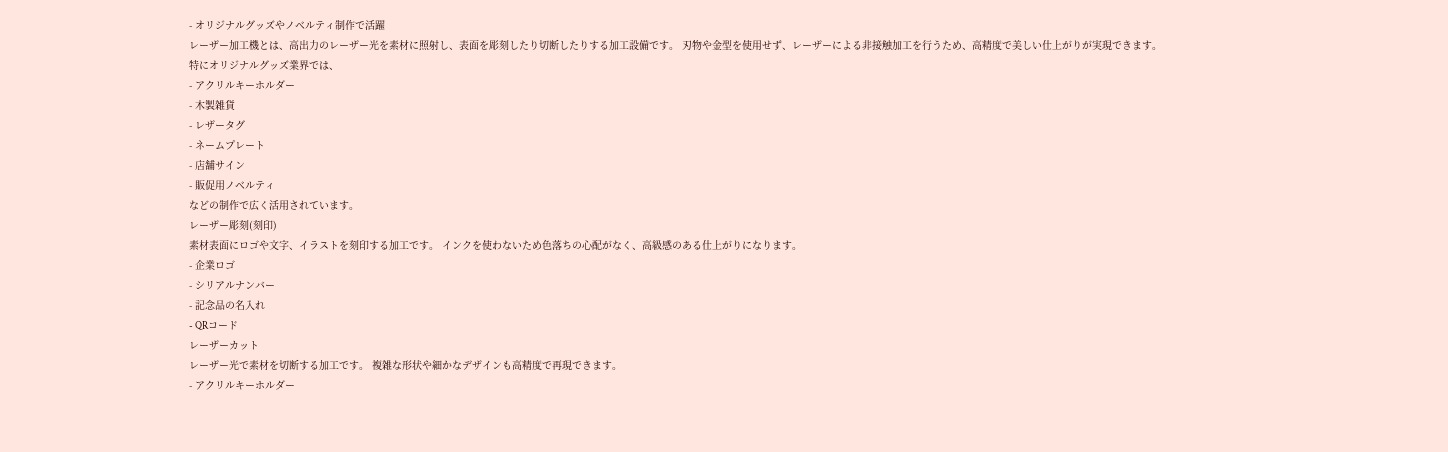- オリジナルグッズやノベルティ制作で活躍
レーザー加工機とは、高出力のレーザー光を素材に照射し、表面を彫刻したり切断したりする加工設備です。 刃物や金型を使用せず、レーザーによる非接触加工を行うため、高精度で美しい仕上がりが実現できます。
特にオリジナルグッズ業界では、
- アクリルキーホルダー
- 木製雑貨
- レザータグ
- ネームプレート
- 店舗サイン
- 販促用ノベルティ
などの制作で広く活用されています。
レーザー彫刻(刻印)
素材表面にロゴや文字、イラストを刻印する加工です。 インクを使わないため色落ちの心配がなく、高級感のある仕上がりになります。
- 企業ロゴ
- シリアルナンバー
- 記念品の名入れ
- QRコード
レーザーカット
レーザー光で素材を切断する加工です。 複雑な形状や細かなデザインも高精度で再現できます。
- アクリルキーホルダー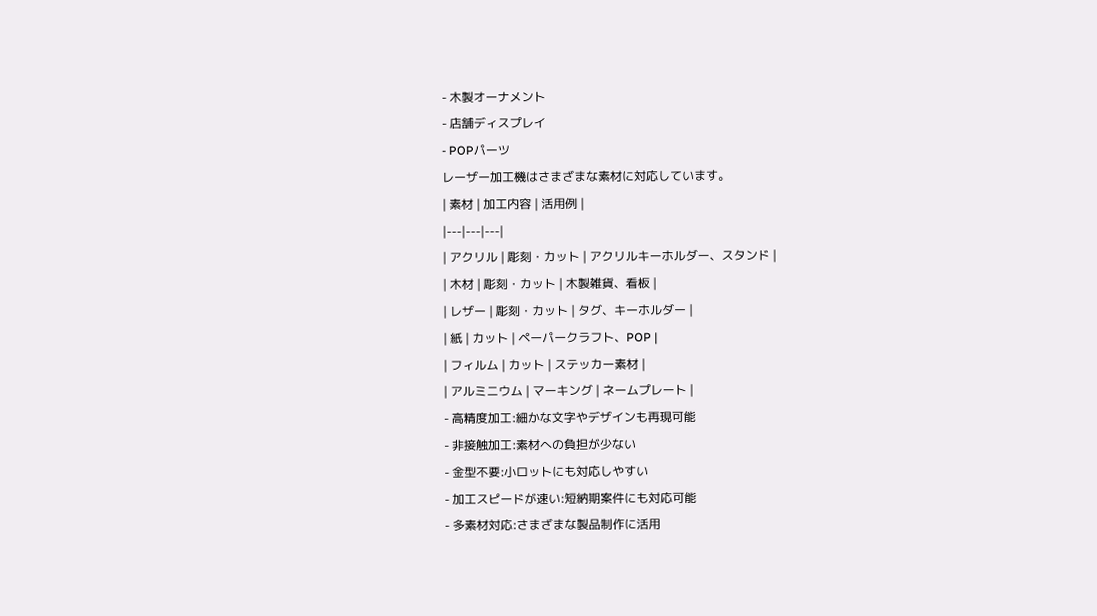- 木製オーナメント
- 店舗ディスプレイ
- POPパーツ
レーザー加工機はさまざまな素材に対応しています。
| 素材 | 加工内容 | 活用例 |
|---|---|---|
| アクリル | 彫刻・カット | アクリルキーホルダー、スタンド |
| 木材 | 彫刻・カット | 木製雑貨、看板 |
| レザー | 彫刻・カット | タグ、キーホルダー |
| 紙 | カット | ペーパークラフト、POP |
| フィルム | カット | ステッカー素材 |
| アルミニウム | マーキング | ネームプレート |
- 高精度加工:細かな文字やデザインも再現可能
- 非接触加工:素材への負担が少ない
- 金型不要:小ロットにも対応しやすい
- 加工スピードが速い:短納期案件にも対応可能
- 多素材対応:さまざまな製品制作に活用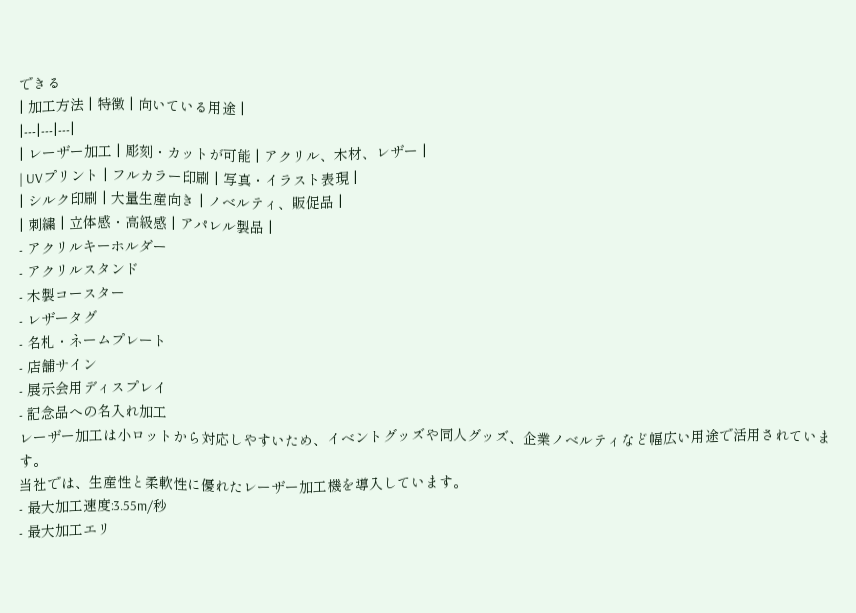できる
| 加工方法 | 特徴 | 向いている用途 |
|---|---|---|
| レーザー加工 | 彫刻・カットが可能 | アクリル、木材、レザー |
| UVプリント | フルカラー印刷 | 写真・イラスト表現 |
| シルク印刷 | 大量生産向き | ノベルティ、販促品 |
| 刺繍 | 立体感・高級感 | アパレル製品 |
- アクリルキーホルダー
- アクリルスタンド
- 木製コースター
- レザータグ
- 名札・ネームプレート
- 店舗サイン
- 展示会用ディスプレイ
- 記念品への名入れ加工
レーザー加工は小ロットから対応しやすいため、イベントグッズや同人グッズ、企業ノベルティなど幅広い用途で活用されています。
当社では、生産性と柔軟性に優れたレーザー加工機を導入しています。
- 最大加工速度:3.55m/秒
- 最大加工エリ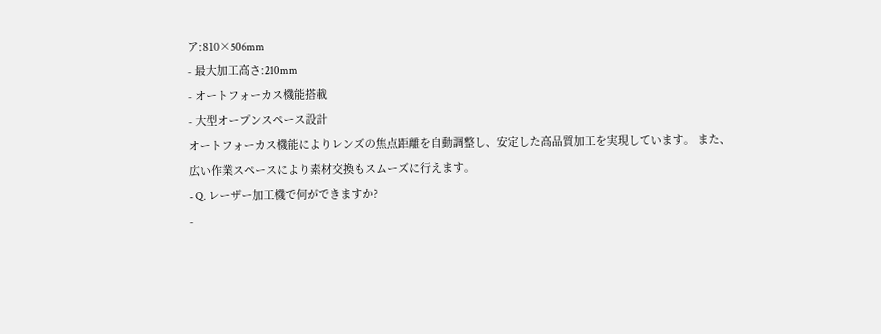ア:810×506mm
- 最大加工高さ:210mm
- オートフォーカス機能搭載
- 大型オープンスペース設計
オートフォーカス機能によりレンズの焦点距離を自動調整し、安定した高品質加工を実現しています。 また、広い作業スペースにより素材交換もスムーズに行えます。
- Q. レーザー加工機で何ができますか?
-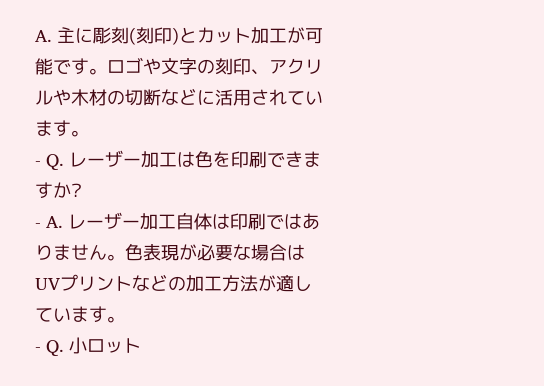A. 主に彫刻(刻印)とカット加工が可能です。ロゴや文字の刻印、アクリルや木材の切断などに活用されています。
- Q. レーザー加工は色を印刷できますか?
- A. レーザー加工自体は印刷ではありません。色表現が必要な場合はUVプリントなどの加工方法が適しています。
- Q. 小ロット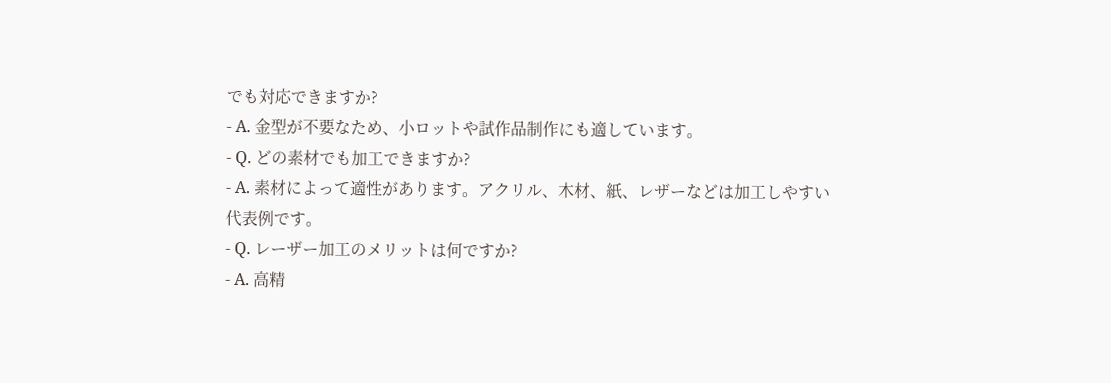でも対応できますか?
- A. 金型が不要なため、小ロットや試作品制作にも適しています。
- Q. どの素材でも加工できますか?
- A. 素材によって適性があります。アクリル、木材、紙、レザーなどは加工しやすい代表例です。
- Q. レーザー加工のメリットは何ですか?
- A. 高精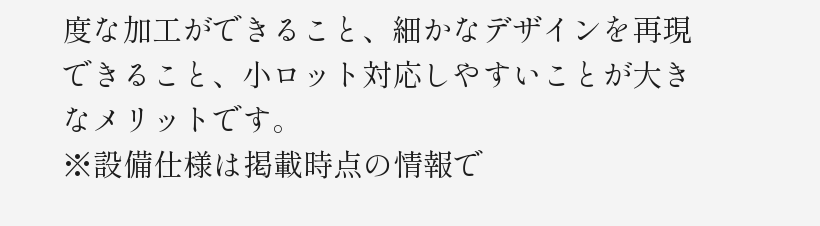度な加工ができること、細かなデザインを再現できること、小ロット対応しやすいことが大きなメリットです。
※設備仕様は掲載時点の情報で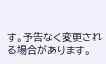す。予告なく変更される場合があります。